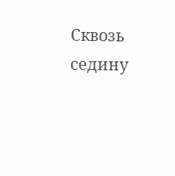Сквозь седину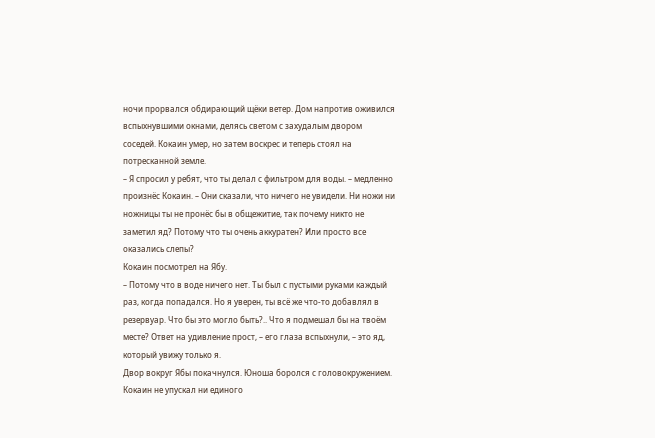ночи прорвался обдирающий щёки ветер. Дом напротив оживился вспыхнувшими окнами, делясь светом с захудалым двором соседей. Кокаин умер, но затем воскрес и теперь стоял на потресканной земле.
– Я спросил у ребят, что ты делал с фильтром для воды. – медленно произнёс Кокаин. – Они сказали, что ничего не увидели. Ни ножи ни ножницы ты не пронёс бы в общежитие, так почему никто не заметил яд? Потому что ты очень аккуратен? Или просто все оказались слепы?
Кокаин посмотрел на Ябу.
– Потому что в воде ничего нет. Ты был с пустыми руками каждый раз, когда попадался. Но я уверен, ты всё же что-то добавлял в резервуар. Что бы это могло быть?.. Что я подмешал бы на твоём месте? Ответ на удивление прост, – его глаза вспыхнули, – это яд, который увижу только я.
Двор вокруг Ябы покачнулся. Юноша боролся с головокружением. Кокаин не упускал ни единого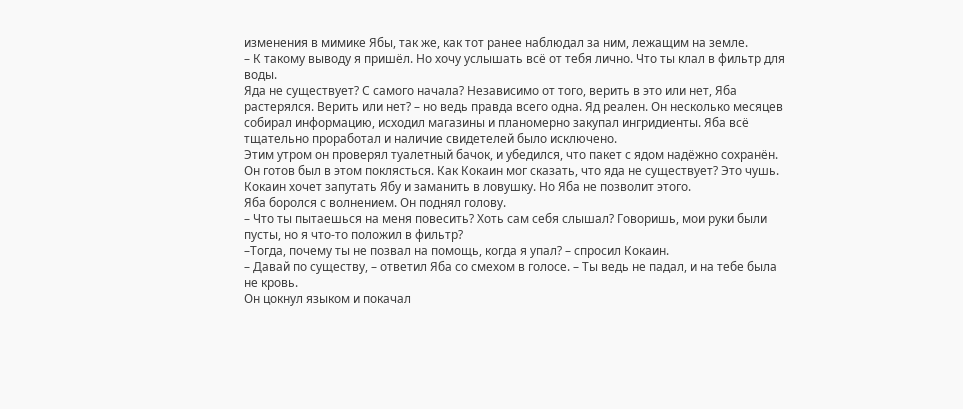изменения в мимике Ябы, так же, как тот ранее наблюдал за ним, лежащим на земле.
– К такому выводу я пришёл. Но хочу услышать всё от тебя лично. Что ты клал в фильтр для воды.
Яда не существует? С самого начала? Независимо от того, верить в это или нет, Яба растерялся. Верить или нет? – но ведь правда всего одна. Яд реален. Он несколько месяцев собирал информацию, исходил магазины и планомерно закупал ингридиенты. Яба всё тщательно проработал и наличие свидетелей было исключено.
Этим утром он проверял туалетный бачок, и убедился, что пакет с ядом надёжно сохранён. Он готов был в этом поклясться. Как Кокаин мог сказать, что яда не существует? Это чушь. Кокаин хочет запутать Ябу и заманить в ловушку. Но Яба не позволит этого.
Яба боролся с волнением. Он поднял голову.
– Что ты пытаешься на меня повесить? Хоть сам себя слышал? Говоришь, мои руки были пусты, но я что-то положил в фильтр?
–Тогда, почему ты не позвал на помощь, когда я упал? – спросил Кокаин.
– Давай по существу, – ответил Яба со смехом в голосе. – Ты ведь не падал, и на тебе была не кровь.
Он цокнул языком и покачал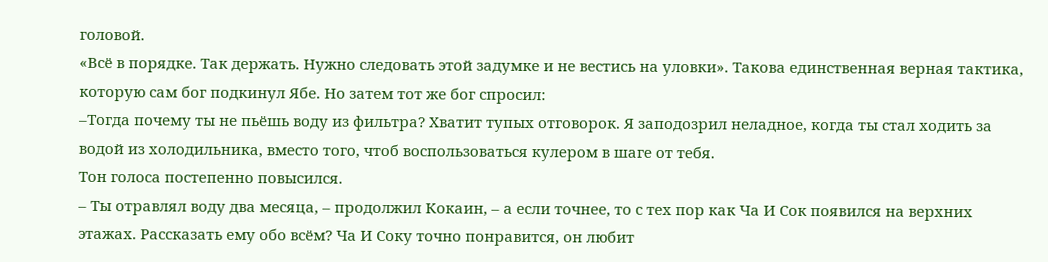головой.
«Всё в порядке. Так держать. Нужно следовать этой задумке и не вестись на уловки». Такова единственная верная тактика, которую сам бог подкинул Ябе. Но затем тот же бог спросил:
–Тогда почему ты не пьёшь воду из фильтра? Хватит тупых отговорок. Я заподозрил неладное, когда ты стал ходить за водой из холодильника, вместо того, чтоб воспользоваться кулером в шаге от тебя.
Тон голоса постепенно повысился.
– Ты отравлял воду два месяца, – продолжил Кокаин, – а если точнее, то с тех пор как Ча И Сок появился на верхних этажах. Рассказать ему обо всём? Ча И Соку точно понравится, он любит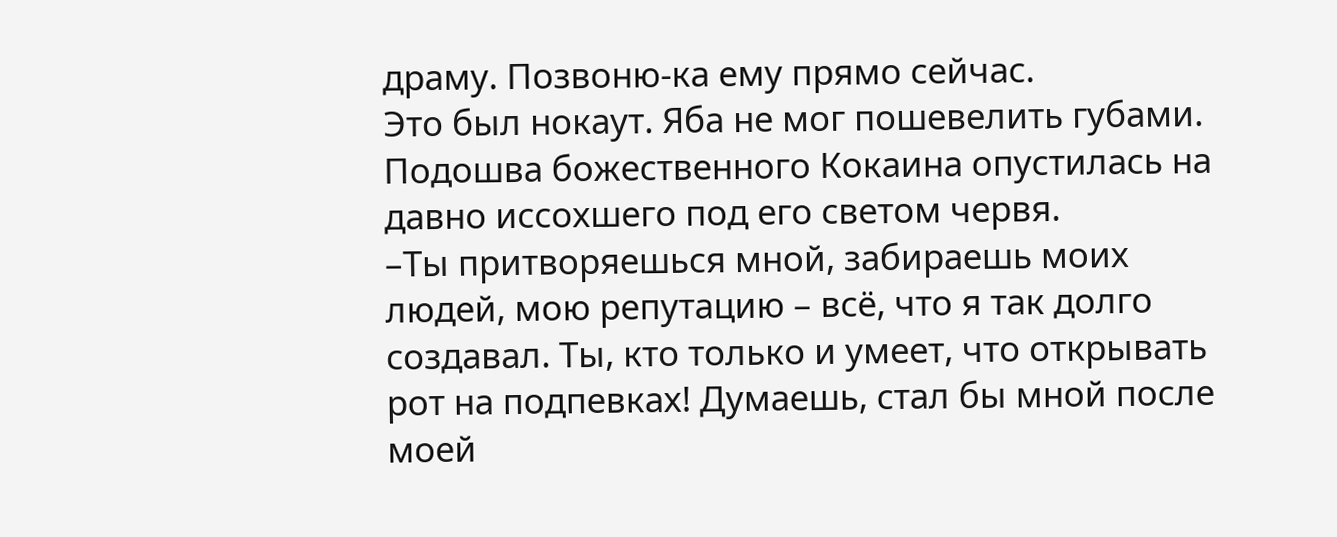драму. Позвоню-ка ему прямо сейчас.
Это был нокаут. Яба не мог пошевелить губами. Подошва божественного Кокаина опустилась на давно иссохшего под его светом червя.
–Ты притворяешься мной, забираешь моих людей, мою репутацию – всё, что я так долго создавал. Ты, кто только и умеет, что открывать рот на подпевках! Думаешь, стал бы мной после моей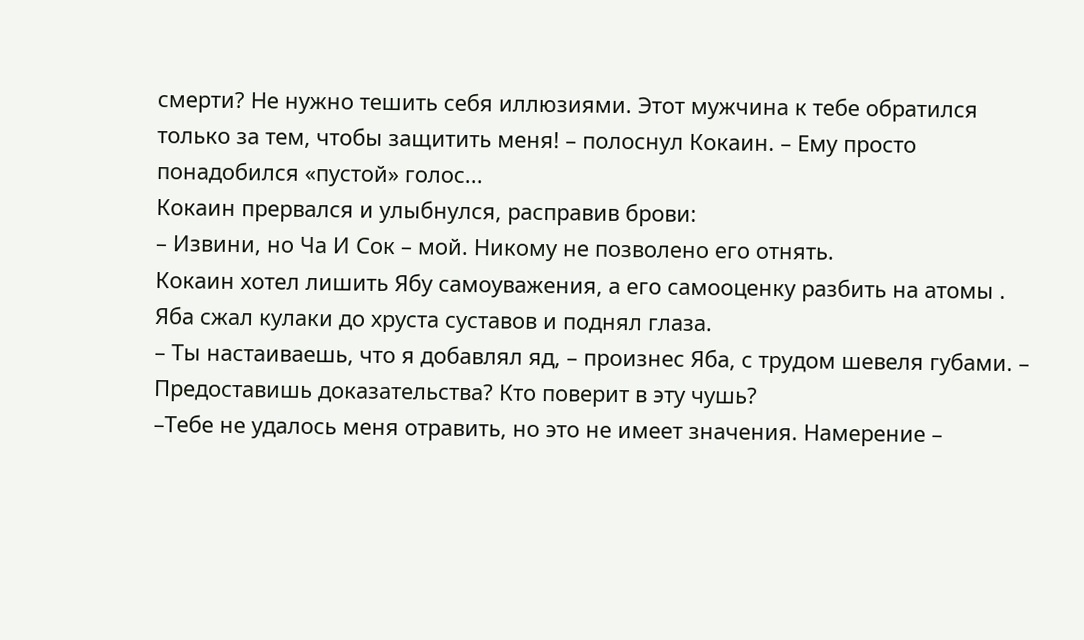смерти? Не нужно тешить себя иллюзиями. Этот мужчина к тебе обратился только за тем, чтобы защитить меня! – полоснул Кокаин. – Ему просто понадобился «пустой» голос...
Кокаин прервался и улыбнулся, расправив брови:
– Извини, но Ча И Сок – мой. Никому не позволено его отнять.
Кокаин хотел лишить Ябу самоуважения, а его самооценку разбить на атомы .
Яба сжал кулаки до хруста суставов и поднял глаза.
– Ты настаиваешь, что я добавлял яд, – произнес Яба, с трудом шевеля губами. – Предоставишь доказательства? Кто поверит в эту чушь?
–Тебе не удалось меня отравить, но это не имеет значения. Намерение –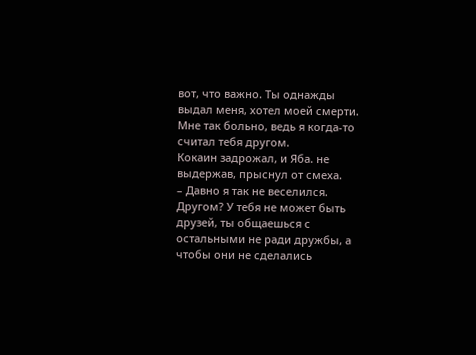вот, что важно. Ты однажды выдал меня, хотел моей смерти. Мне так больно, ведь я когда-то считал тебя другом.
Кокаин задрожал, и Яба. не выдержав, прыснул от смеха.
– Давно я так не веселился. Другом? У тебя не может быть друзей, ты общаешься с остальными не ради дружбы, а чтобы они не сделались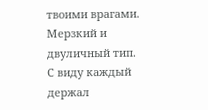твоими врагами. Мерзкий и двуличный тип.
С виду каждый держал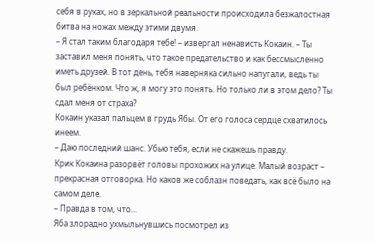себя в руках, но в зеркальной реальности происходила безжалостная битва на ножах между этими двумя.
– Я стал таким благодаря тебе! – извергал ненависть Кокаин. – Ты заставил меня понять, что такое предательство и как бессмысленно иметь друзей. В тот день, тебя наверняка сильно напугали, ведь ты был ребёнком. Что ж, я могу это понять. Но только ли в этом дело? Ты сдал меня от страха?
Кокаин указал пальцем в грудь Ябы. От его голоса сердце схватилось инеем.
– Даю последний шанс. Убью тебя, если не скажешь правду.
Крик Кокаина разорвёт головы прохожих на улице. Малый возраст – прекрасная отговорка. Но каков же соблазн поведать, как всё было на самом деле.
– Правда в том, что...
Яба злорадно ухмыльнувшись посмотрел из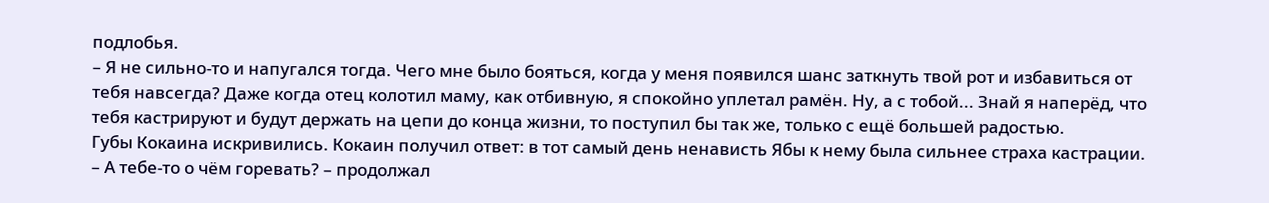подлобья.
– Я не сильно-то и напугался тогда. Чего мне было бояться, когда у меня появился шанс заткнуть твой рот и избавиться от тебя навсегда? Даже когда отец колотил маму, как отбивную, я спокойно уплетал рамён. Ну, а с тобой... Знай я наперёд, что тебя кастрируют и будут держать на цепи до конца жизни, то поступил бы так же, только с ещё большей радостью.
Губы Кокаина искривились. Кокаин получил ответ: в тот самый день ненависть Ябы к нему была сильнее страха кастрации.
– А тебе-то о чём горевать? – продолжал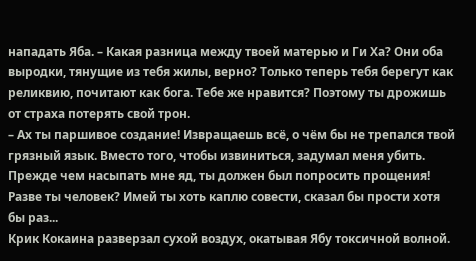нападать Яба. – Какая разница между твоей матерью и Ги Ха? Они оба выродки, тянущие из тебя жилы, верно? Только теперь тебя берегут как реликвию, почитают как бога. Тебе же нравится? Поэтому ты дрожишь от страха потерять свой трон.
– Ах ты паршивое создание! Извращаешь всё, о чём бы не трепался твой грязный язык. Вместо того, чтобы извиниться, задумал меня убить. Прежде чем насыпать мне яд, ты должен был попросить прощения! Разве ты человек? Имей ты хоть каплю совести, сказал бы прости хотя бы раз...
Крик Кокаина разверзал сухой воздух, окатывая Ябу токсичной волной.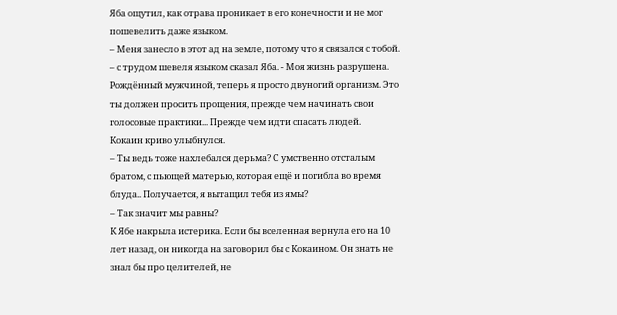Яба ощутил, как отрава проникает в его конечности и не мог пошевелить даже языком.
– Меня занесло в этот ад на земле, потому что я связался с тобой. – с трудом шевеля языком сказал Яба. - Моя жизнь разрушена. Рождённый мужчиной, теперь я просто двуногий организм. Это ты должен просить прощения, прежде чем начинать свои голосовые практики... Прежде чем идти спасать людей.
Кокаин криво улыбнулся.
– Ты ведь тоже нахлебался дерьма? С умственно отсталым братом, с пьющей матерью, которая ещё и погибла во время блуда.. Получается, я вытащил тебя из ямы?
– Так значит мы равны?
К Ябе накрыла истерика. Если бы вселенная вернула его на 10 лет назад, он никогда на заговорил бы с Кокаином. Он знать не знал бы про целителей, не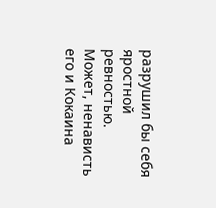разрушил бы себя яростной ревностью.
Может, ненависть его и Кокаина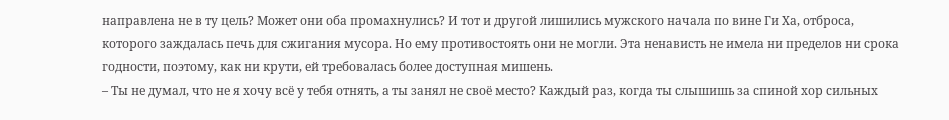направлена не в ту цель? Может они оба промахнулись? И тот и другой лишились мужского начала по вине Ги Ха, отброса, которого заждалась печь для сжигания мусора. Но ему противостоять они не могли. Эта ненависть не имела ни пределов ни срока годности, поэтому, как ни крути, ей требовалась более доступная мишень.
– Ты не думал, что не я хочу всё у тебя отнять, а ты занял не своё место? Каждый раз, когда ты слышишь за спиной хор сильных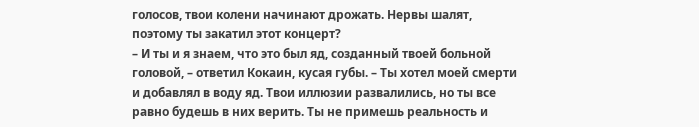голосов, твои колени начинают дрожать. Нервы шалят, поэтому ты закатил этот концерт?
– И ты и я знаем, что это был яд, созданный твоей больной головой, – ответил Кокаин, кусая губы. – Ты хотел моей смерти и добавлял в воду яд. Твои иллюзии развалились, но ты все равно будешь в них верить. Ты не примешь реальность и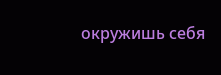окружишь себя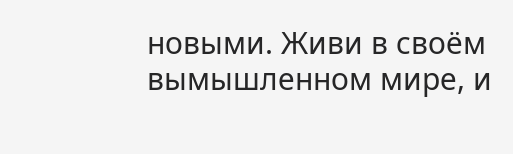новыми. Живи в своём вымышленном мире, и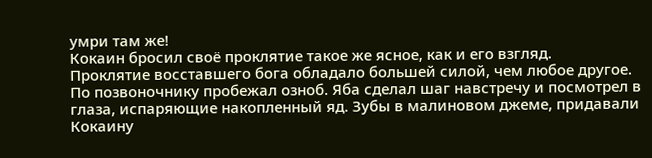умри там же!
Кокаин бросил своё проклятие такое же ясное, как и его взгляд.
Проклятие восставшего бога обладало большей силой, чем любое другое. По позвоночнику пробежал озноб. Яба сделал шаг навстречу и посмотрел в глаза, испаряющие накопленный яд. Зубы в малиновом джеме, придавали Кокаину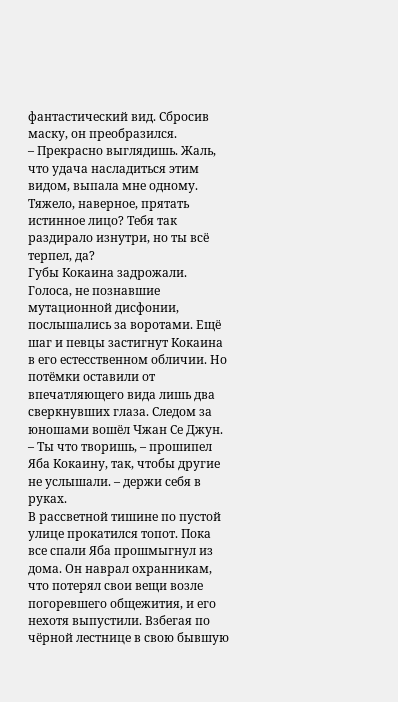фантастический вид. Сбросив маску, он преобразился.
– Прекрасно выглядишь. Жаль, что удача насладиться этим видом, выпала мне одному. Тяжело, наверное, прятать истинное лицо? Тебя так раздирало изнутри, но ты всё терпел, да?
Губы Кокаина задрожали. Голоса, не познавшие мутационной дисфонии, послышались за воротами. Ещё шаг и певцы застигнут Кокаина в его естесственном обличии. Но потёмки оставили от впечатляющего вида лишь два сверкнувших глаза. Следом за юношами вошёл Чжан Се Джун.
– Ты что творишь, – прошипел Яба Кокаину, так, чтобы другие не услышали. – держи себя в руках.
В рассветной тишине по пустой улице прокатился топот. Пока все спали Яба прошмыгнул из дома. Он наврал охранникам, что потерял свои вещи возле погоревшего общежития, и его нехотя выпустили. Взбегая по чёрной лестнице в свою бывшую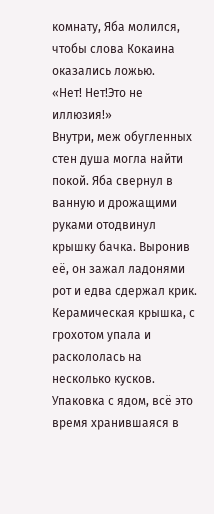комнату, Яба молился, чтобы слова Кокаина оказались ложью.
«Нет! Нет!Это не иллюзия!»
Внутри, меж обугленных стен душа могла найти покой. Яба свернул в ванную и дрожащими руками отодвинул крышку бачка. Выронив её, он зажал ладонями рот и едва сдержал крик. Керамическая крышка, с грохотом упала и раскололась на несколько кусков.
Упаковка с ядом, всё это время хранившаяся в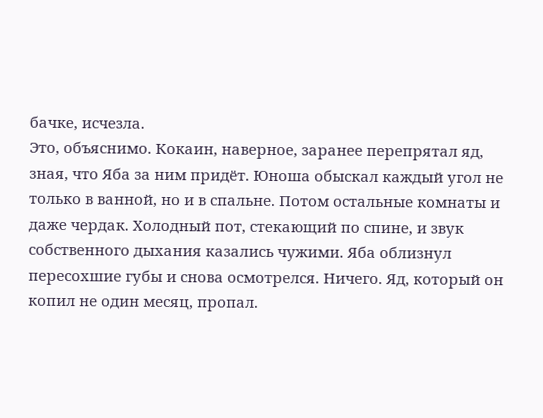бачке, исчезла.
Это, объяснимо. Кокаин, наверное, заранее перепрятал яд, зная, что Яба за ним придёт. Юноша обыскал каждый угол не только в ванной, но и в спальне. Потом остальные комнаты и даже чердак. Холодный пот, стекающий по спине, и звук собственного дыхания казались чужими. Яба облизнул пересохшие губы и снова осмотрелся. Ничего. Яд, который он копил не один месяц, пропал.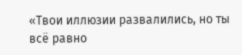«Твои иллюзии развалились, но ты всё равно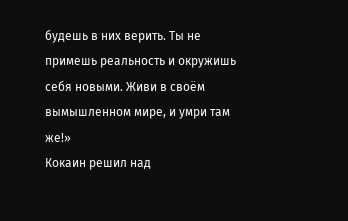будешь в них верить. Ты не примешь реальность и окружишь себя новыми. Живи в своём вымышленном мире, и умри там же!»
Кокаин решил над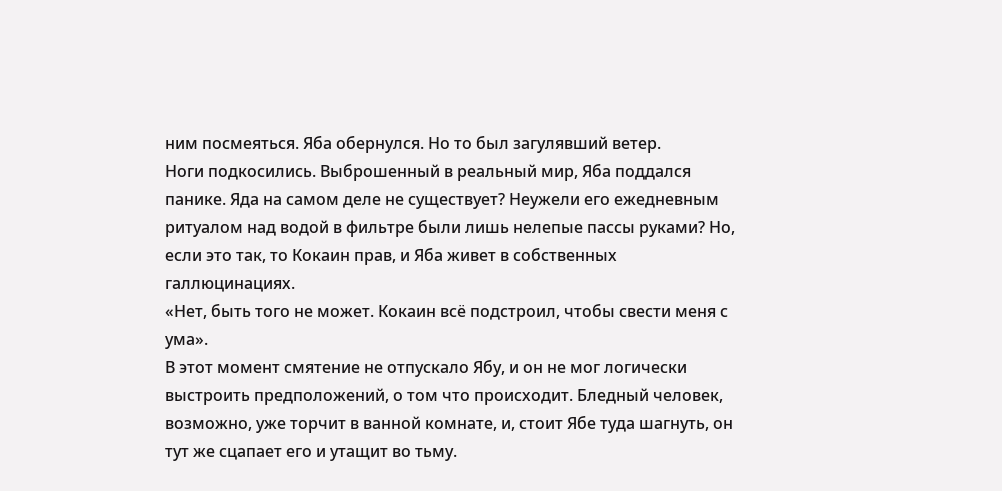ним посмеяться. Яба обернулся. Но то был загулявший ветер.
Ноги подкосились. Выброшенный в реальный мир, Яба поддался панике. Яда на самом деле не существует? Неужели его ежедневным ритуалом над водой в фильтре были лишь нелепые пассы руками? Но, если это так, то Кокаин прав, и Яба живет в собственных галлюцинациях.
«Нет, быть того не может. Кокаин всё подстроил, чтобы свести меня с ума».
В этот момент смятение не отпускало Ябу, и он не мог логически выстроить предположений, о том что происходит. Бледный человек, возможно, уже торчит в ванной комнате, и, стоит Ябе туда шагнуть, он тут же сцапает его и утащит во тьму.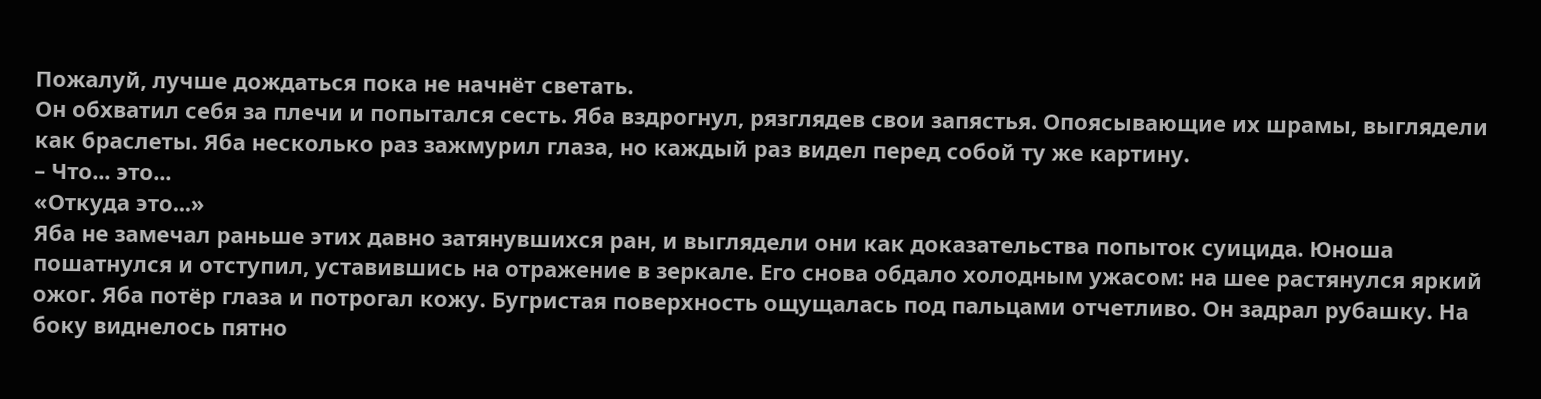Пожалуй, лучше дождаться пока не начнёт светать.
Он обхватил себя за плечи и попытался сесть. Яба вздрогнул, рязглядев свои запястья. Опоясывающие их шрамы, выглядели как браслеты. Яба несколько раз зажмурил глаза, но каждый раз видел перед собой ту же картину.
– Что... это...
«Откуда это...»
Яба не замечал раньше этих давно затянувшихся ран, и выглядели они как доказательства попыток суицида. Юноша пошатнулся и отступил, уставившись на отражение в зеркале. Его снова обдало холодным ужасом: на шее растянулся яркий ожог. Яба потёр глаза и потрогал кожу. Бугристая поверхность ощущалась под пальцами отчетливо. Он задрал рубашку. На боку виднелось пятно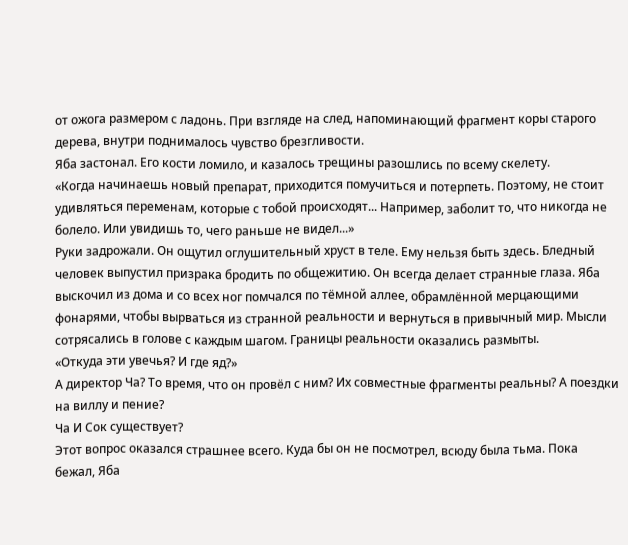от ожога размером с ладонь. При взгляде на след, напоминающий фрагмент коры старого дерева, внутри поднималось чувство брезгливости.
Яба застонал. Его кости ломило, и казалось трещины разошлись по всему скелету.
«Когда начинаешь новый препарат, приходится помучиться и потерпеть. Поэтому, не стоит удивляться переменам, которые с тобой происходят... Например, заболит то, что никогда не болело. Или увидишь то, чего раньше не видел...»
Руки задрожали. Он ощутил оглушительный хруст в теле. Ему нельзя быть здесь. Бледный человек выпустил призрака бродить по общежитию. Он всегда делает странные глаза. Яба выскочил из дома и со всех ног помчался по тёмной аллее, обрамлённой мерцающими фонарями, чтобы вырваться из странной реальности и вернуться в привычный мир. Мысли сотрясались в голове с каждым шагом. Границы реальности оказались размыты.
«Откуда эти увечья? И где яд?»
А директор Ча? То время, что он провёл с ним? Их совместные фрагменты реальны? А поездки на виллу и пение?
Ча И Сок существует?
Этот вопрос оказался страшнее всего. Куда бы он не посмотрел, всюду была тьма. Пока бежал, Яба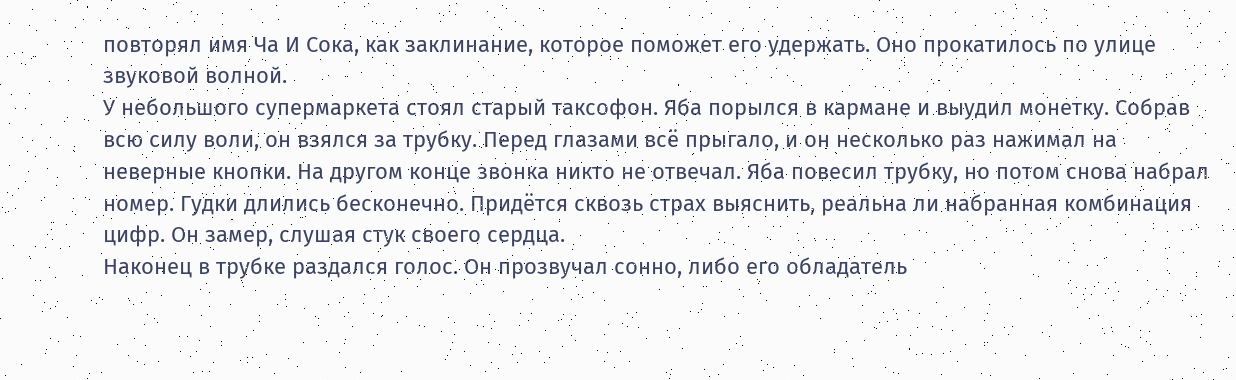повторял имя Ча И Сока, как заклинание, которое поможет его удержать. Оно прокатилось по улице звуковой волной.
У небольшого супермаркета стоял старый таксофон. Яба порылся в кармане и выудил монетку. Собрав всю силу воли, он взялся за трубку. Перед глазами всё прыгало, и он несколько раз нажимал на неверные кнопки. На другом конце звонка никто не отвечал. Яба повесил трубку, но потом снова набрал номер. Гудки длились бесконечно. Придётся сквозь страх выяснить, реальна ли набранная комбинация цифр. Он замер, слушая стук своего сердца.
Наконец в трубке раздался голос. Он прозвучал сонно, либо его обладатель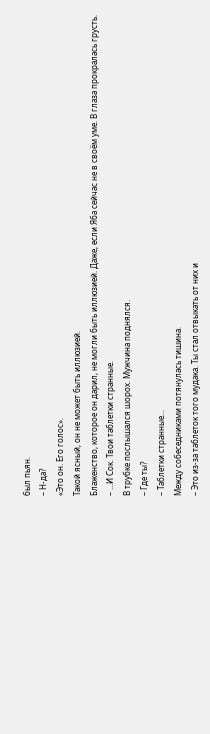был пьян.
– Н-да?
«Это он. Его голос».
Такой ясный, он не может быть иллюзией.
Блаженство, которое он дарил, не могли быть иллюзией. Даже, если Яба сейчас не в своём уме. В глаза прокралась грусть.
– ...И Сок. Твои таблетки странные.
В трубке послышался шорох. Мужчина поднялся.
– Где ты?
– Таблетки странные...
Между собеседниками потянулась тишина.
– Это из-за таблеток того мудака. Ты стал отвыкать от них и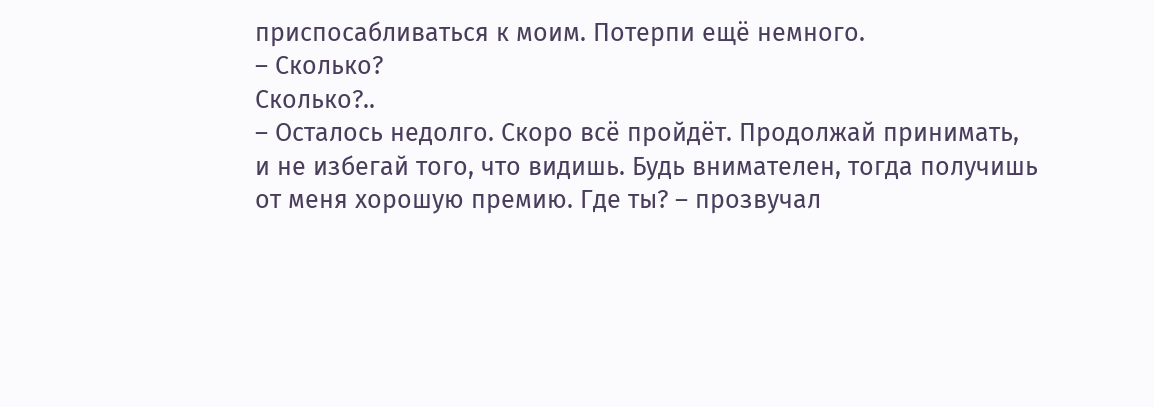приспосабливаться к моим. Потерпи ещё немного.
– Сколько?
Сколько?..
– Осталось недолго. Скоро всё пройдёт. Продолжай принимать, и не избегай того, что видишь. Будь внимателен, тогда получишь от меня хорошую премию. Где ты? – прозвучал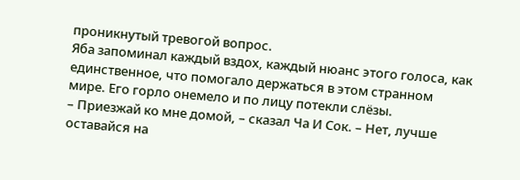проникнутый тревогой вопрос.
Яба запоминал каждый вздох, каждый нюанс этого голоса, как единственное, что помогало держаться в этом странном мире. Его горло онемело и по лицу потекли слёзы.
– Приезжай ко мне домой, – сказал Ча И Сок. – Нет, лучше оставайся на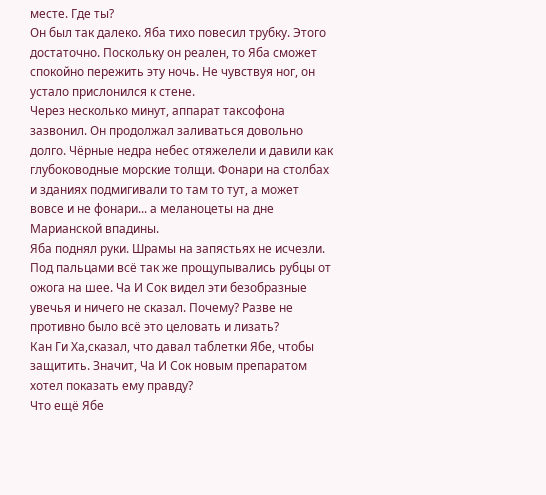месте. Где ты?
Он был так далеко. Яба тихо повесил трубку. Этого достаточно. Поскольку он реален, то Яба сможет спокойно пережить эту ночь. Не чувствуя ног, он устало прислонился к стене.
Через несколько минут, аппарат таксофона зазвонил. Он продолжал заливаться довольно долго. Чёрные недра небес отяжелели и давили как глубоководные морские толщи. Фонари на столбах и зданиях подмигивали то там то тут, а может вовсе и не фонари... а меланоцеты на дне Марианской впадины.
Яба поднял руки. Шрамы на запястьях не исчезли. Под пальцами всё так же прощупывались рубцы от ожога на шее. Ча И Сок видел эти безобразные увечья и ничего не сказал. Почему? Разве не противно было всё это целовать и лизать?
Кан Ги Ха,сказал, что давал таблетки Ябе, чтобы защитить. Значит, Ча И Сок новым препаратом хотел показать ему правду?
Что ещё Ябе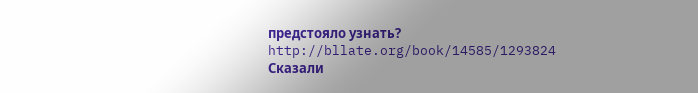предстояло узнать?
http://bllate.org/book/14585/1293824
Сказали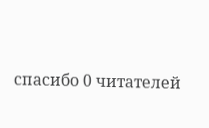спасибо 0 читателей